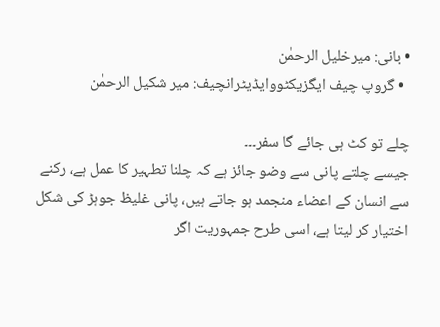• بانی: میرخلیل الرحمٰن
  • گروپ چیف ایگزیکٹووایڈیٹرانچیف: میر شکیل الرحمٰن

چلے تو کٹ ہی جائے گا سفر۔۔۔
جیسے چلتے پانی سے وضو جائز ہے کہ چلنا تطہیر کا عمل ہے، رکنے سے انسان کے اعضاء منجمد ہو جاتے ہیں، پانی غلیظ جوہڑ کی شکل اختیار کر لیتا ہے، اسی طرح جمہوریت اگر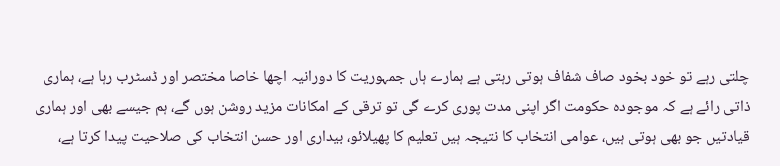چلتی رہے تو خود بخود صاف شفاف ہوتی رہتی ہے ہمارے ہاں جمہوریت کا دورانیہ اچھا خاصا مختصر اور ڈسٹرب رہا ہے، ہماری ذاتی رائے ہے کہ موجودہ حکومت اگر اپنی مدت پوری کرے گی تو ترقی کے امکانات مزید روشن ہوں گے، ہم جیسے بھی اور ہماری قیادتیں جو بھی ہوتی ہیں، عوامی انتخاب کا نتیجہ ہیں تعلیم کا پھیلائو، بیداری اور حسن انتخاب کی صلاحیت پیدا کرتا ہے،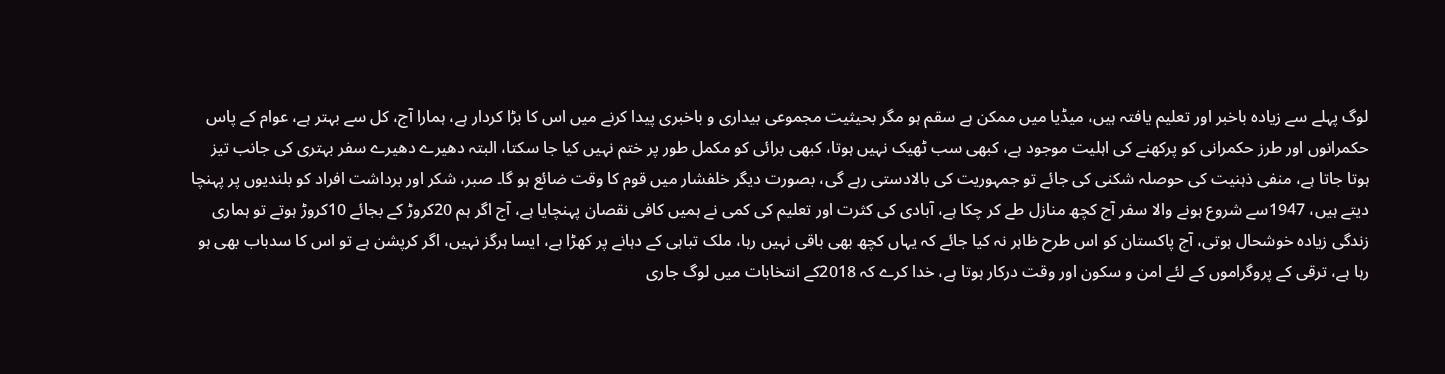لوگ پہلے سے زیادہ باخبر اور تعلیم یافتہ ہیں، میڈیا میں ممکن ہے سقم ہو مگر بحیثیت مجموعی بیداری و باخبری پیدا کرنے میں اس کا بڑا کردار ہے، ہمارا آج، کل سے بہتر ہے، عوام کے پاس حکمرانوں اور طرز حکمرانی کو پرکھنے کی اہلیت موجود ہے، کبھی سب ٹھیک نہیں ہوتا، کبھی برائی کو مکمل طور پر ختم نہیں کیا جا سکتا، البتہ دھیرے دھیرے سفر بہتری کی جانب تیز ہوتا جاتا ہے، منفی ذہنیت کی حوصلہ شکنی کی جائے تو جمہوریت کی بالادستی رہے گی، بصورت دیگر خلفشار میں قوم کا وقت ضائع ہو گا۔ صبر، شکر اور برداشت افراد کو بلندیوں پر پہنچا دیتے ہیں، 1947سے شروع ہونے والا سفر آج کچھ منازل طے کر چکا ہے، آبادی کی کثرت اور تعلیم کی کمی نے ہمیں کافی نقصان پہنچایا ہے، آج اگر ہم 20کروڑ کے بجائے 10کروڑ ہوتے تو ہماری زندگی زیادہ خوشحال ہوتی، آج پاکستان کو اس طرح ظاہر نہ کیا جائے کہ یہاں کچھ بھی باقی نہیں رہا، ملک تباہی کے دہانے پر کھڑا ہے، ایسا ہرگز نہیں، اگر کرپشن ہے تو اس کا سدباب بھی ہو رہا ہے، ترقی کے پروگراموں کے لئے امن و سکون اور وقت درکار ہوتا ہے، خدا کرے کہ 2018کے انتخابات میں لوگ جاری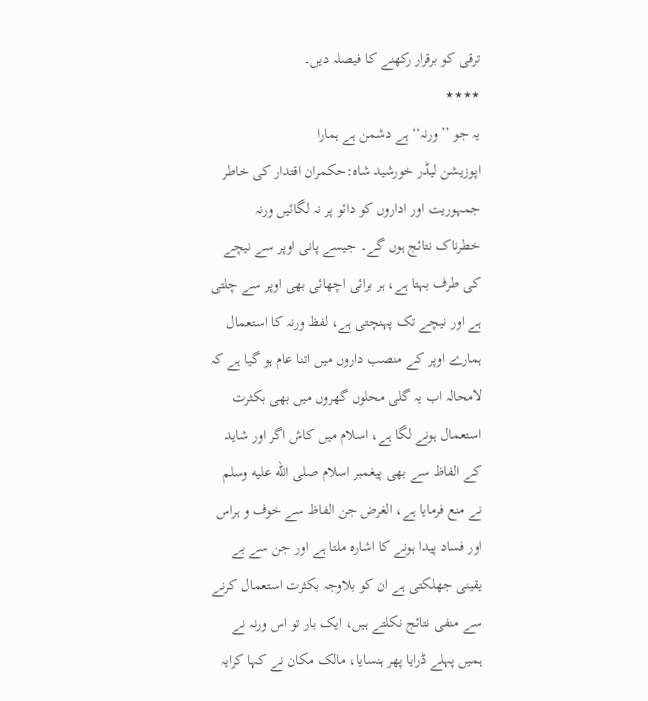ترقی کو برقرار رکھنے کا فیصلہ دیں۔
٭٭٭٭
یہ جو ’’ورنہ‘‘ ہے دشمن ہے ہمارا
اپوزیشن لیڈر خورشید شاہ:حکمران اقتدار کی خاطر جمہوریت اور اداروں کو دائو پر نہ لگائیں ورنہ خطرناک نتائج ہوں گے۔ جیسے پانی اوپر سے نیچے کی طرف بہتا ہے، ہر برائی اچھائی بھی اوپر سے چلتی ہے اور نیچے تک پہنچتی ہے، لفظ ورنہ کا استعمال ہمارے اوپر کے منصب داروں میں اتنا عام ہو گیا ہے کہ لامحالہ اب یہ گلی محلوں گھروں میں بھی بکثرت استعمال ہونے لگا ہے، اسلام میں کاش اگر اور شاید کے الفاظ سے بھی پیغمبر اسلام صلى الله عليه وسلم نے منع فرمایا ہے، الغرض جن الفاظ سے خوف و ہراس اور فساد پیدا ہونے کا اشارہ ملتا ہے اور جن سے بے یقینی جھلکتی ہے ان کو بلاوجہ بکثرت استعمال کرنے سے منفی نتائج نکلتے ہیں، ایک بار تو اس ورنہ نے ہمیں پہلے ڈرایا پھر ہنسایا، مالک مکان نے کہا کرایہ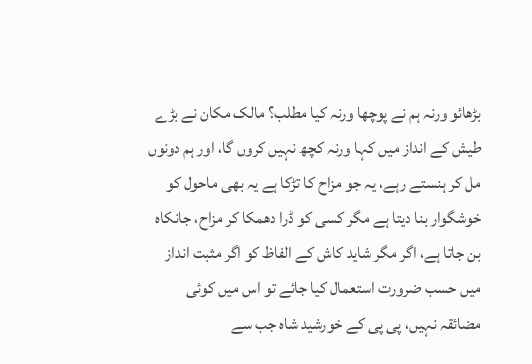بڑھائو ورنہ ہم نے پوچھا ورنہ کیا مطلب؟ مالک مکان نے بڑے طیش کے انداز میں کہا ورنہ کچھ نہیں کروں گا، اور ہم دونوں مل کر ہنستے رہے، یہ جو مزاح کا تڑکا ہے یہ بھی ماحول کو خوشگوار بنا دیتا ہے مگر کسی کو ڈرا دھمکا کر مزاح، جانکاہ بن جاتا ہے، اگر مگر شاید کاش کے الفاظ کو اگر مثبت انداز میں حسب ضرورت استعمال کیا جائے تو اس میں کوئی مضائقہ نہیں، پی پی کے خورشید شاہ جب سے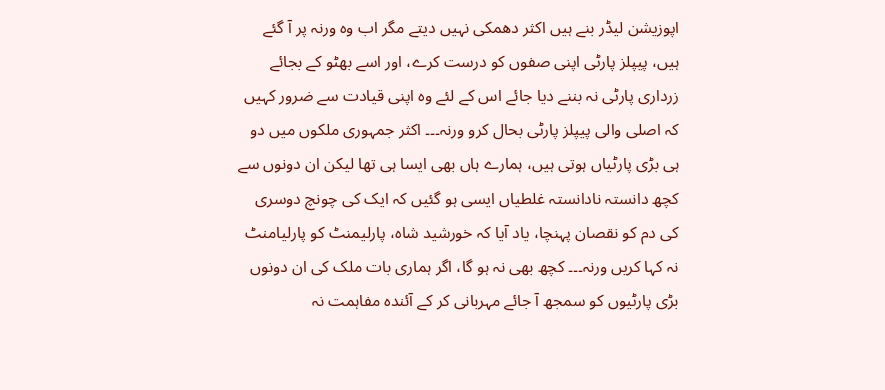اپوزیشن لیڈر بنے ہیں اکثر دھمکی نہیں دیتے مگر اب وہ ورنہ پر آ گئے ہیں، پیپلز پارٹی اپنی صفوں کو درست کرے، اور اسے بھٹو کے بجائے زرداری پارٹی نہ بننے دیا جائے اس کے لئے وہ اپنی قیادت سے ضرور کہیں کہ اصلی والی پیپلز پارٹی بحال کرو ورنہ۔۔۔ اکثر جمہوری ملکوں میں دو ہی بڑی پارٹیاں ہوتی ہیں، ہمارے ہاں بھی ایسا ہی تھا لیکن ان دونوں سے کچھ دانستہ نادانستہ غلطیاں ایسی ہو گئیں کہ ایک کی چونچ دوسری کی دم کو نقصان پہنچا، یاد آیا کہ خورشید شاہ، پارلیمنٹ کو پارلیامنٹ نہ کہا کریں ورنہ۔۔۔ کچھ بھی نہ ہو گا، اگر ہماری بات ملک کی ان دونوں بڑی پارٹیوں کو سمجھ آ جائے مہربانی کر کے آئندہ مفاہمت نہ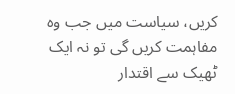کریں، سیاست میں جب وہ مفاہمت کریں گی تو نہ ایک ٹھیک سے اقتدار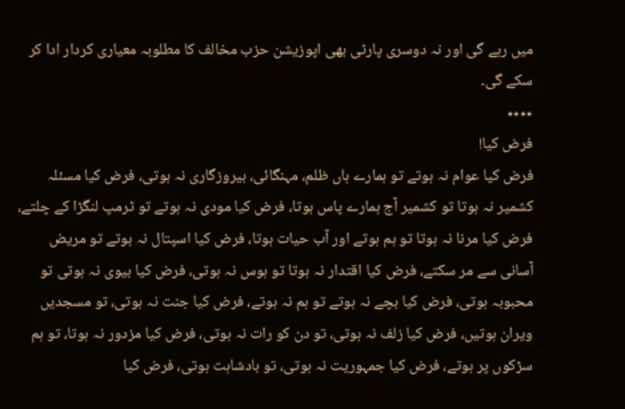میں رہے گی اور نہ دوسری پارٹی بھی اپوزیشن حزب مخالف کا مطلوبہ معیاری کردار ادا کر سکے گی۔
٭٭٭٭
فرض کیا!
فرض کیا عوام نہ ہوتے تو ہمارے ہاں ظلم، مہنگائی، بیروزگاری نہ ہوتی، فرض کیا مسئلہ کشمیر نہ ہوتا تو کشمیر آج ہمارے پاس ہوتا، فرض کیا مودی نہ ہوتے تو ٹرمپ لنگڑا کے چلتے، فرض کیا مرنا نہ ہوتا تو ہم ہوتے اور آب حیات ہوتا، فرض کیا اسپتال نہ ہوتے تو مریض آسانی سے مر سکتے، فرض کیا اقتدار نہ ہوتا تو ہوس نہ ہوتی، فرض کیا بیوی نہ ہوتی تو محبوبہ ہوتی، فرض کیا بچے نہ ہوتے تو ہم نہ ہوتے، فرض کیا جنت نہ ہوتی، تو مسجدیں ویران ہوتیں، فرض کیا زلف نہ ہوتی، تو دن کو رات نہ ہوتی، فرض کیا مزدور نہ ہوتا، تو ہم سڑکوں پر ہوتے، فرض کیا جمہوریت نہ ہوتی، تو بادشاہت ہوتی، فرض کیا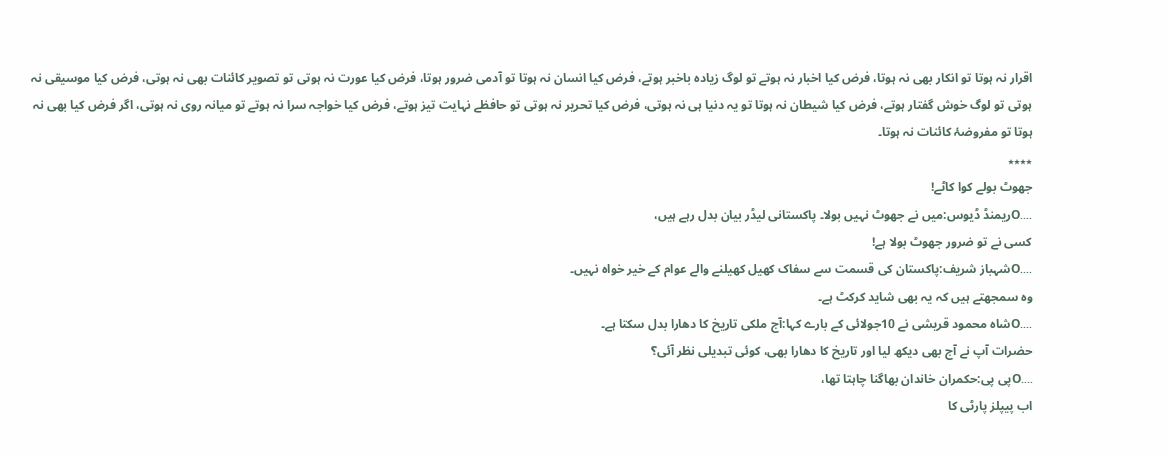اقرار نہ ہوتا تو انکار بھی نہ ہوتا، فرض کیا اخبار نہ ہوتے تو لوگ زیادہ باخبر ہوتے، فرض کیا انسان نہ ہوتا تو آدمی ضرور ہوتا، فرض کیا عورت نہ ہوتی تو تصویر کائنات بھی نہ ہوتی، فرض کیا موسیقی نہ ہوتی تو لوگ خوش گفتار ہوتے، فرض کیا شیطان نہ ہوتا تو یہ دنیا ہی نہ ہوتی، فرض کیا تحریر نہ ہوتی تو حافظے نہایت تیز ہوتے، فرض کیا خواجہ سرا نہ ہوتے تو میانہ روی نہ ہوتی، اگر فرض کیا بھی نہ ہوتا تو مفروضۂ کائنات نہ ہوتا۔
٭٭٭٭
جھوٹ بولے کوا کاٹے!
....Oریمنڈ ڈیوس:میں نے جھوٹ نہیں بولا۔ پاکستانی لیڈر بیان بدل رہے ہیں،
کسی نے تو ضرور جھوٹ بولا ہے!
....Oشہباز شریف:پاکستان کی قسمت سے سفاک کھیل کھیلنے والے عوام کے خیر خواہ نہیں۔
وہ سمجھتے ہیں کہ یہ بھی شاید کرکٹ ہے۔
....Oشاہ محمود قریشی نے 10جولائی کے بارے کہا:آج ملکی تاریخ کا دھارا بدل سکتا ہے۔
حضرات آپ نے آج بھی دیکھ لیا اور تاریخ کا دھارا بھی، کوئی تبدیلی نظر آئی؟
....Oپی پی:حکمران خاندان بھاگنا چاہتا تھا،
اب پیپلز پارٹی کا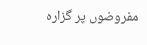مفروضوں پر گزارہ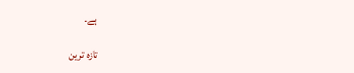ہے۔

تازہ ترین